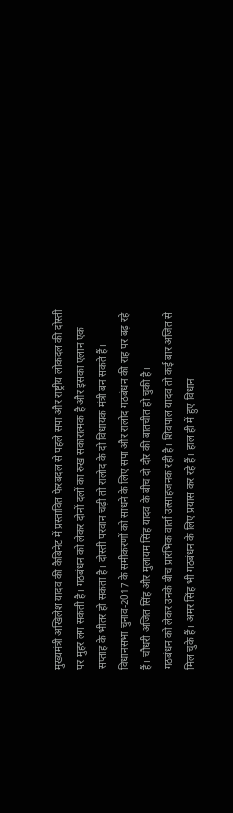मुख्यमंत्री अखिलेश यादव की कैबिनेट में प्रस्तावित फेरबदल से पहले सपा और राष्ट्रीय लोकदल की दोस्ती पर मुहर लग सकती है। गठबंधन को लेकर दोनों दलों का रुख सकारात्मक है और इसका एलान एक सप्ताह के भीतर हो सकता है। दोस्ती परवान चढ़ी तो रालोद के दो विधायक मंत्री बन सकते हैं।
विधानसभा चुनाव-2017 के समीकरणों को साधने के लिए सपा और रालोद गठबंधन की राह पर बढ़ रहे हैं। चौधरी अजित सिंह और मुलायम सिंह यादव के बीच दो दौर की बातचीत हो चुकी है।
गठबंधन को लेकर उनके बीच प्रारंभिक वार्ता उत्साहजनक रही है। शिवपाल यादव तो कई बार अजित से मिल चुके हैं। अमर सिंह भी गठबंधन के लिए प्रयास कर रहे हैं। हाल ही में हुए विधान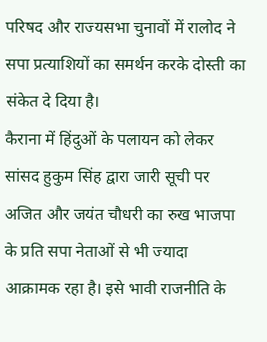परिषद और राज्यसभा चुनावों में रालोद ने सपा प्रत्याशियों का समर्थन करके दोस्ती का संकेत दे दिया है।
कैराना में हिंदुओं के पलायन को लेकर सांसद हुकुम सिंह द्वारा जारी सूची पर अजित और जयंत चौधरी का रुख भाजपा के प्रति सपा नेताओं से भी ज्यादा आक्रामक रहा है। इसे भावी राजनीति के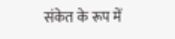संकेत के रूप में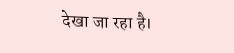देखा जा रहा है।